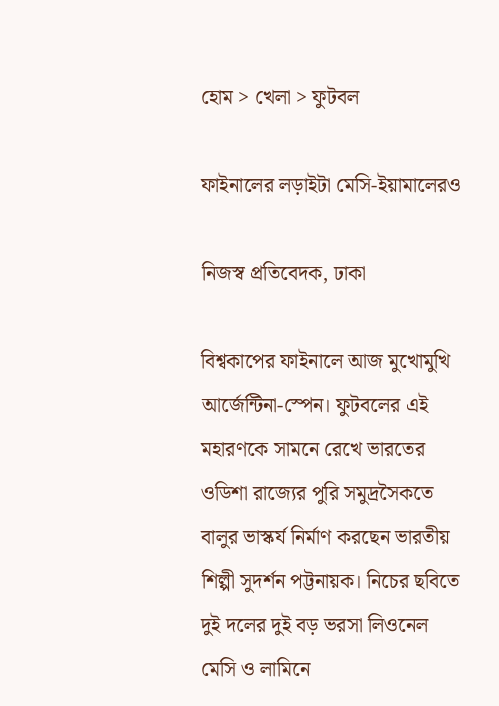হোম > খেলা > ফুটবল

ফাইনালের লড়াইটা মেসি-ইয়ামালেরও

নিজস্ব প্রতিবেদক, ঢাকা

বিশ্বকাপের ফাইনালে আজ মুখোমুখি আর্জেন্টিনা-স্পেন। ফুটবলের এই মহারণকে সামনে রেখে ভারতের ওডিশা রাজ্যের পুরি সমুদ্রসৈকতে বালুর ভাস্কর্য নির্মাণ করছেন ভারতীয় শিল্পী সুদর্শন পট্টনায়ক। নিচের ছবিতে দুই দলের দুই বড় ভরসা লিওনেল মেসি ও লামিনে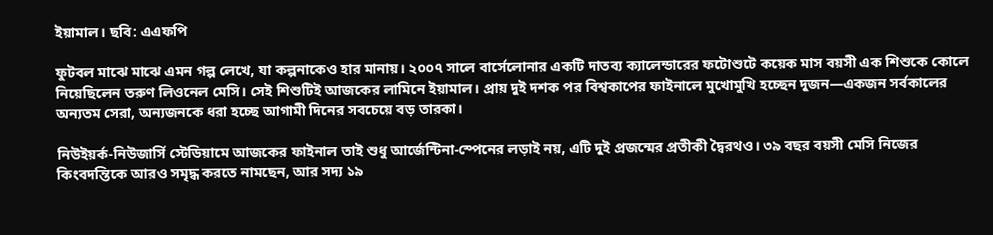ইয়ামাল। ছবি: এএফপি

ফুটবল মাঝে মাঝে এমন গল্প লেখে, যা কল্পনাকেও হার মানায়। ২০০৭ সালে বার্সেলোনার একটি দাতব্য ক্যালেন্ডারের ফটোশুটে কয়েক মাস বয়সী এক শিশুকে কোলে নিয়েছিলেন তরুণ লিওনেল মেসি। সেই শিশুটিই আজকের লামিনে ইয়ামাল। প্রায় দুই দশক পর বিশ্বকাপের ফাইনালে মুখোমুখি হচ্ছেন দুজন—একজন সর্বকালের অন্যতম সেরা, অন্যজনকে ধরা হচ্ছে আগামী দিনের সবচেয়ে বড় তারকা।

নিউইয়র্ক-নিউজার্সি স্টেডিয়ামে আজকের ফাইনাল তাই শুধু আর্জেন্টিনা-স্পেনের লড়াই নয়, এটি দুই প্রজন্মের প্রতীকী দ্বৈরথও। ৩৯ বছর বয়সী মেসি নিজের কিংবদন্তিকে আরও সমৃদ্ধ করতে নামছেন, আর সদ্য ১৯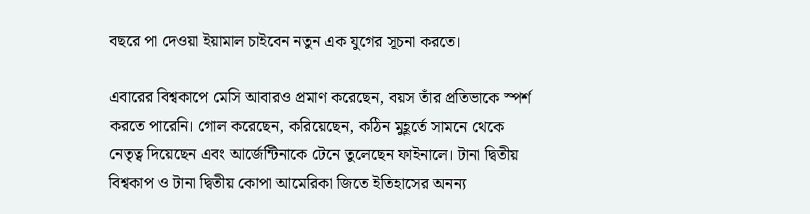বছরে পা দেওয়া ইয়ামাল চাইবেন নতুন এক যুগের সূচনা করতে।

এবারের বিশ্বকাপে মেসি আবারও প্রমাণ করেছেন, বয়স তাঁর প্রতিভাকে স্পর্শ করতে পারেনি। গোল করেছেন, করিয়েছেন, কঠিন মুহূর্তে সামনে থেকে নেতৃত্ব দিয়েছেন এবং আর্জেন্টিনাকে টেনে তুলেছেন ফাইনালে। টানা দ্বিতীয় বিশ্বকাপ ও টানা দ্বিতীয় কোপা আমেরিকা জিতে ইতিহাসের অনন্য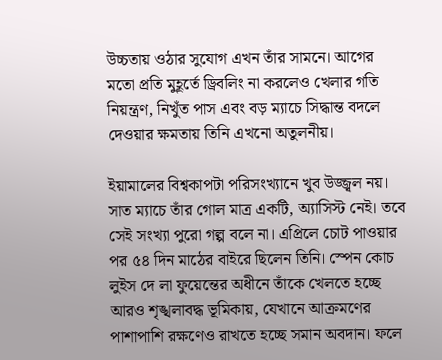উচ্চতায় ওঠার সুযোগ এখন তাঁর সামনে। আগের মতো প্রতি মুহূর্তে ড্রিবলিং না করলেও খেলার গতি নিয়ন্ত্রণ, নিখুঁত পাস এবং বড় ম্যাচে সিদ্ধান্ত বদলে দেওয়ার ক্ষমতায় তিনি এখনো অতুলনীয়।

ইয়ামালের বিশ্বকাপটা পরিসংখ্যানে খুব উজ্জ্বল নয়। সাত ম্যাচে তাঁর গোল মাত্র একটি, অ্যাসিস্ট নেই। তবে সেই সংখ্যা পুরো গল্প বলে না। এপ্রিলে চোট পাওয়ার পর ৫৪ দিন মাঠের বাইরে ছিলেন তিনি। স্পেন কোচ লুইস দে লা ফুয়েন্তের অধীনে তাঁকে খেলতে হচ্ছে আরও শৃঙ্খলাবদ্ধ ভূমিকায়, যেখানে আক্রমণের পাশাপাশি রক্ষণেও রাখতে হচ্ছে সমান অবদান। ফলে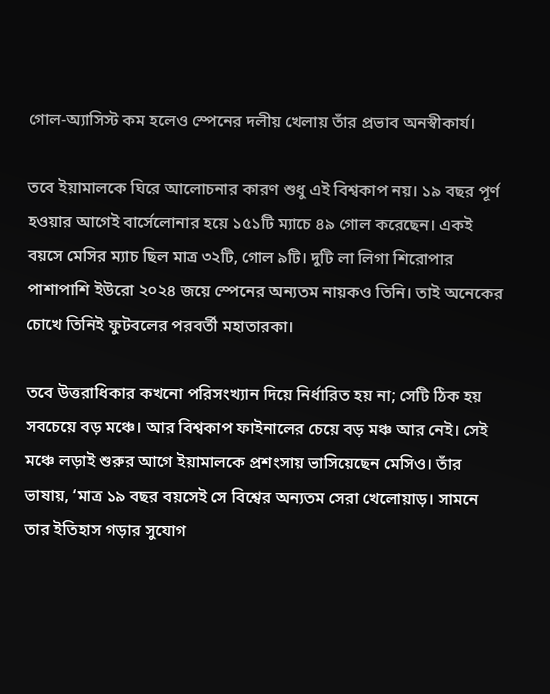গোল-অ্যাসিস্ট কম হলেও স্পেনের দলীয় খেলায় তাঁর প্রভাব অনস্বীকার্য।

তবে ইয়ামালকে ঘিরে আলোচনার কারণ শুধু এই বিশ্বকাপ নয়। ১৯ বছর পূর্ণ হওয়ার আগেই বার্সেলোনার হয়ে ১৫১টি ম্যাচে ৪৯ গোল করেছেন। একই বয়সে মেসির ম্যাচ ছিল মাত্র ৩২টি, গোল ৯টি। দুটি লা লিগা শিরোপার পাশাপাশি ইউরো ২০২৪ জয়ে স্পেনের অন্যতম নায়কও তিনি। তাই অনেকের চোখে তিনিই ফুটবলের পরবর্তী মহাতারকা।

তবে উত্তরাধিকার কখনো পরিসংখ্যান দিয়ে নির্ধারিত হয় না; সেটি ঠিক হয় সবচেয়ে বড় মঞ্চে। আর বিশ্বকাপ ফাইনালের চেয়ে বড় মঞ্চ আর নেই। সেই মঞ্চে লড়াই শুরুর আগে ইয়ামালকে প্রশংসায় ভাসিয়েছেন মেসিও। তাঁর ভাষায়, ‘মাত্র ১৯ বছর বয়সেই সে বিশ্বের অন্যতম সেরা খেলোয়াড়। সামনে তার ইতিহাস গড়ার সুযোগ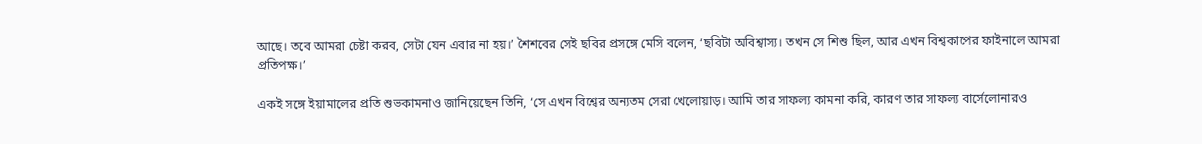আছে। তবে আমরা চেষ্টা করব, সেটা যেন এবার না হয়।’ শৈশবের সেই ছবির প্রসঙ্গে মেসি বলেন, ‘ছবিটা অবিশ্বাস্য। তখন সে শিশু ছিল, আর এখন বিশ্বকাপের ফাইনালে আমরা প্রতিপক্ষ।’

একই সঙ্গে ইয়ামালের প্রতি শুভকামনাও জানিয়েছেন তিনি, ‘সে এখন বিশ্বের অন্যতম সেরা খেলোয়াড়। আমি তার সাফল্য কামনা করি, কারণ তার সাফল্য বার্সেলোনারও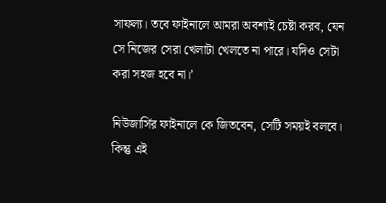সাফল্য। তবে ফাইনালে আমরা অবশ্যই চেষ্টা করব, যেন সে নিজের সেরা খেলাটা খেলতে না পারে। যদিও সেটা করা সহজ হবে না।’

নিউজার্সির ফাইনালে কে জিতবেন, সেটি সময়ই বলবে। কিন্তু এই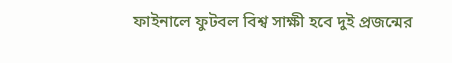ফাইনালে ফুটবল বিশ্ব সাক্ষী হবে দুই প্রজন্মের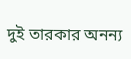দুই তারকার অনন্য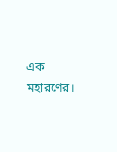এক মহারণের।